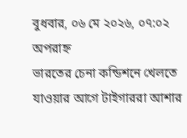বুধবার, ০৬ মে ২০২৬, ০৭:০২ অপরাহ্ন
ভারতের চেনা কন্ডিশনে খেলতে যাওয়ার আগে টাইগাররা আশার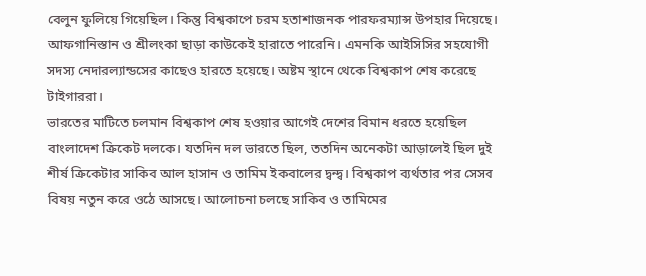বেলুন ফুলিয়ে গিয়েছিল। কিন্তু বিশ্বকাপে চরম হতাশাজনক পারফরম্যান্স উপহার দিয়েছে। আফগানিস্তান ও শ্রীলংকা ছাড়া কাউকেই হারাতে পারেনি। এমনকি আইসিসির সহযোগী সদস্য নেদারল্যান্ডসের কাছেও হারতে হয়েছে। অষ্টম স্থানে থেকে বিশ্বকাপ শেষ করেছে টাইগাররা।
ভারতের মাটিতে চলমান বিশ্বকাপ শেষ হওয়ার আগেই দেশের বিমান ধরতে হয়েছিল বাংলাদেশ ক্রিকেট দলকে। যতদিন দল ভারতে ছিল, ততদিন অনেকটা আড়ালেই ছিল দুই শীর্ষ ক্রিকেটার সাকিব আল হাসান ও তামিম ইকবালের দ্বন্দ্ব। বিশ্বকাপ ব্যর্থতার পর সেসব বিষয় নতুন করে ওঠে আসছে। আলোচনা চলছে সাকিব ও তামিমের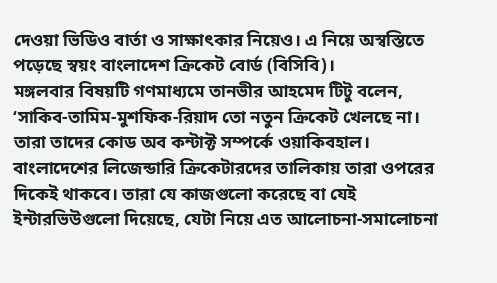দেওয়া ভিডিও বার্তা ও সাক্ষাৎকার নিয়েও। এ নিয়ে অস্বস্তিতে পড়েছে স্বয়ং বাংলাদেশ ক্রিকেট বোর্ড (বিসিবি)।
মঙ্গলবার বিষয়টি গণমাধ্যমে তানভীর আহমেদ টিটু বলেন, ‘সাকিব-তামিম-মুশফিক-রিয়াদ তো নতুন ক্রিকেট খেলছে না। তারা তাদের কোড অব কন্টাক্ট সম্পর্কে ওয়াকিবহাল। বাংলাদেশের লিজেন্ডারি ক্রিকেটারদের তালিকায় তারা ওপরের দিকেই থাকবে। তারা যে কাজগুলো করেছে বা যেই ইন্টারভিউগুলো দিয়েছে, যেটা নিয়ে এত আলোচনা-সমালোচনা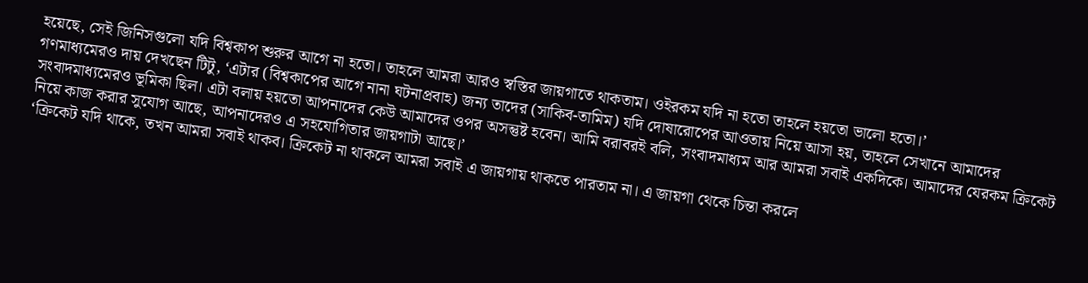হয়েছে, সেই জিনিসগুলো যদি বিশ্বকাপ শুরুর আগে না হতো। তাহলে আমরা আরও স্বস্তির জায়গাতে থাকতাম। ওইরকম যদি না হতো তাহলে হয়তো ভালো হতো।’
গণমাধ্যমেরও দায় দেখছেন টিটু, ‘এটার (বিশ্বকাপের আগে নানা ঘটনাপ্রবাহ) জন্য তাদের (সাকিব-তামিম) যদি দোষারোপের আওতায় নিয়ে আসা হয়, তাহলে সেখানে আমাদের সংবাদমাধ্যমেরও ভূমিকা ছিল। এটা বলায় হয়তো আপনাদের কেউ আমাদের ওপর অসন্তুষ্ট হবেন। আমি বরাবরই বলি, সংবাদমাধ্যম আর আমরা সবাই একদিকে। আমাদের যেরকম ক্রিকেট নিয়ে কাজ করার সুযোগ আছে, আপনাদেরও এ সহযোগিতার জায়গাটা আছে।’
‘ক্রিকেট যদি থাকে, তখন আমরা সবাই থাকব। ক্রিকেট না থাকলে আমরা সবাই এ জায়গায় থাকতে পারতাম না। এ জায়গা থেকে চিন্তা করলে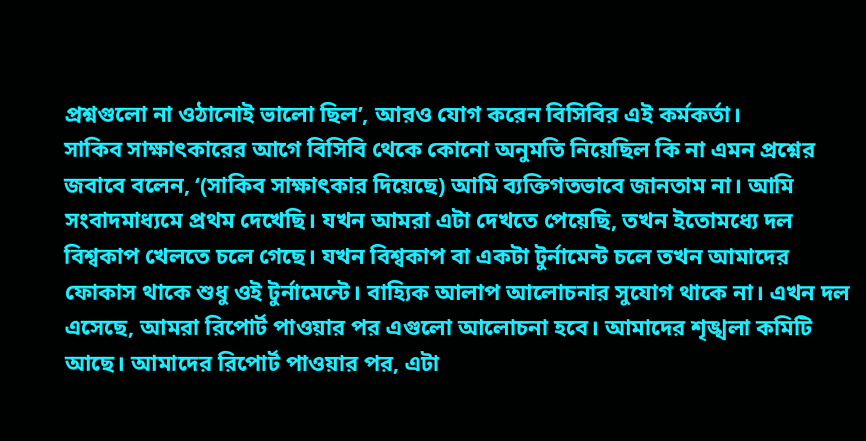প্রশ্নগুলো না ওঠানোই ভালো ছিল’, আরও যোগ করেন বিসিবির এই কর্মকর্তা।
সাকিব সাক্ষাৎকারের আগে বিসিবি থেকে কোনো অনুমতি নিয়েছিল কি না এমন প্রশ্নের জবাবে বলেন, ‘(সাকিব সাক্ষাৎকার দিয়েছে) আমি ব্যক্তিগতভাবে জানতাম না। আমি সংবাদমাধ্যমে প্রথম দেখেছি। যখন আমরা এটা দেখতে পেয়েছি, তখন ইতোমধ্যে দল বিশ্বকাপ খেলতে চলে গেছে। যখন বিশ্বকাপ বা একটা টুর্নামেন্ট চলে তখন আমাদের ফোকাস থাকে শুধু ওই টুর্নামেন্টে। বাহ্যিক আলাপ আলোচনার সুযোগ থাকে না। এখন দল এসেছে, আমরা রিপোর্ট পাওয়ার পর এগুলো আলোচনা হবে। আমাদের শৃঙ্খলা কমিটি আছে। আমাদের রিপোর্ট পাওয়ার পর, এটা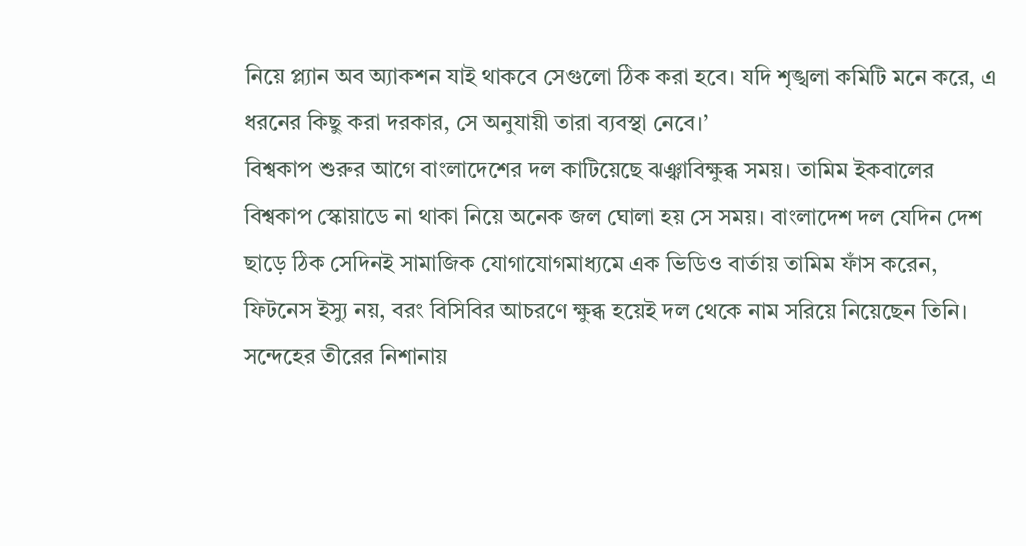নিয়ে প্ল্যান অব অ্যাকশন যাই থাকবে সেগুলো ঠিক করা হবে। যদি শৃঙ্খলা কমিটি মনে করে, এ ধরনের কিছু করা দরকার, সে অনুযায়ী তারা ব্যবস্থা নেবে।’
বিশ্বকাপ শুরুর আগে বাংলাদেশের দল কাটিয়েছে ঝঞ্ঝাবিক্ষুব্ধ সময়। তামিম ইকবালের বিশ্বকাপ স্কোয়াডে না থাকা নিয়ে অনেক জল ঘোলা হয় সে সময়। বাংলাদেশ দল যেদিন দেশ ছাড়ে ঠিক সেদিনই সামাজিক যোগাযোগমাধ্যমে এক ভিডিও বার্তায় তামিম ফাঁস করেন, ফিটনেস ইস্যু নয়, বরং বিসিবির আচরণে ক্ষুব্ধ হয়েই দল থেকে নাম সরিয়ে নিয়েছেন তিনি। সন্দেহের তীরের নিশানায়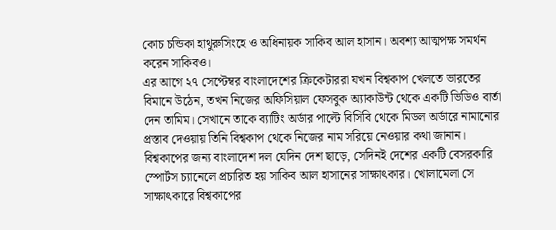কোচ চন্ডিকা হাথুরুসিংহে ও অধিনায়ক সাকিব আল হাসান। অবশ্য আত্মপক্ষ সমর্থন করেন সাকিবও।
এর আগে ২৭ সেপ্টেম্বর বাংলাদেশের ক্রিকেটাররা যখন বিশ্বকাপ খেলতে ভারতের বিমানে উঠেন, তখন নিজের অফিসিয়াল ফেসবুক অ্যাকাউন্ট থেকে একটি ভিডিও বার্তা দেন তামিম। সেখানে তাকে ব্যাটিং অর্ডার পাল্টে বিসিবি থেকে মিডল অর্ডারে নামানোর প্রস্তাব দেওয়ায় তিনি বিশ্বকাপ থেকে নিজের নাম সরিয়ে নেওয়ার কথা জানান।
বিশ্বকাপের জন্য বাংলাদেশ দল যেদিন দেশ ছাড়ে, সেদিনই দেশের একটি বেসরকারি স্পোর্টস চ্যানেলে প্রচারিত হয় সাকিব আল হাসানের সাক্ষাৎকার। খোলামেলা সে সাক্ষাৎকারে বিশ্বকাপের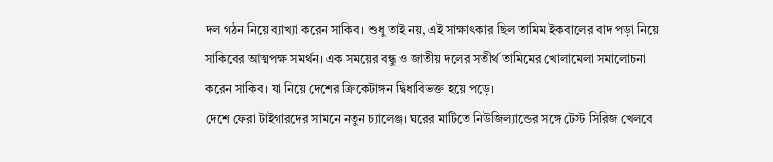দল গঠন নিয়ে ব্যাখ্যা করেন সাকিব। শুধু তাই নয়, এই সাক্ষাৎকার ছিল তামিম ইকবালের বাদ পড়া নিয়ে সাকিবের আত্মপক্ষ সমর্থন। এক সময়ের বন্ধু ও জাতীয় দলের সতীর্থ তামিমের খোলামেলা সমালোচনা করেন সাকিব। যা নিয়ে দেশের ক্রিকেটাঙ্গন দ্বিধাবিভক্ত হয়ে পড়ে।
দেশে ফেরা টাইগারদের সামনে নতুন চ্যালেঞ্জ। ঘরের মাটিতে নিউজিল্যান্ডের সঙ্গে টেস্ট সিরিজ খেলবে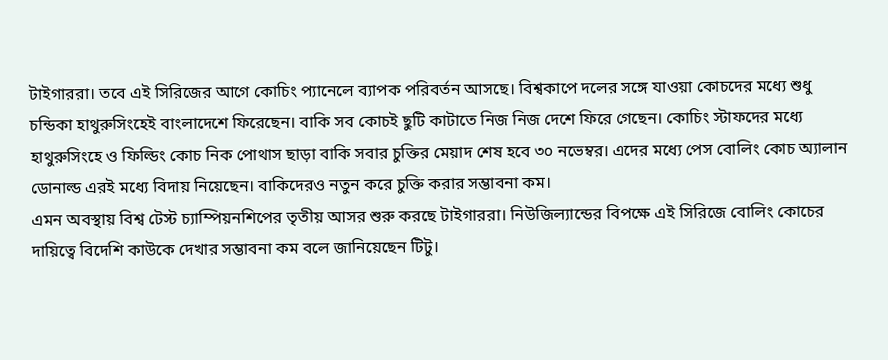টাইগাররা। তবে এই সিরিজের আগে কোচিং প্যানেলে ব্যাপক পরিবর্তন আসছে। বিশ্বকাপে দলের সঙ্গে যাওয়া কোচদের মধ্যে শুধু চন্ডিকা হাথুরুসিংহেই বাংলাদেশে ফিরেছেন। বাকি সব কোচই ছুটি কাটাতে নিজ নিজ দেশে ফিরে গেছেন। কোচিং স্টাফদের মধ্যে হাথুরুসিংহে ও ফিল্ডিং কোচ নিক পোথাস ছাড়া বাকি সবার চুক্তির মেয়াদ শেষ হবে ৩০ নভেম্বর। এদের মধ্যে পেস বোলিং কোচ অ্যালান ডোনাল্ড এরই মধ্যে বিদায় নিয়েছেন। বাকিদেরও নতুন করে চুক্তি করার সম্ভাবনা কম।
এমন অবস্থায় বিশ্ব টেস্ট চ্যাম্পিয়নশিপের তৃতীয় আসর শুরু করছে টাইগাররা। নিউজিল্যান্ডের বিপক্ষে এই সিরিজে বোলিং কোচের দায়িত্বে বিদেশি কাউকে দেখার সম্ভাবনা কম বলে জানিয়েছেন টিটু।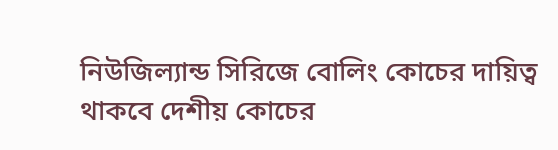নিউজিল্যান্ড সিরিজে বোলিং কোচের দায়িত্ব থাকবে দেশীয় কোচের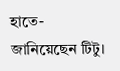হাতে- জানিয়েছেন টিটু।